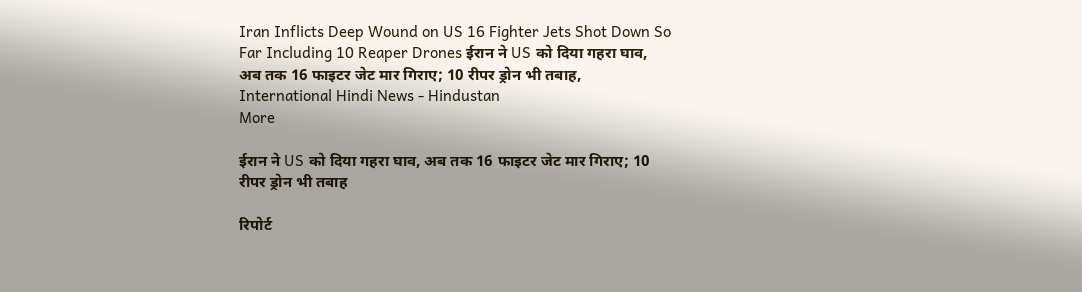Iran Inflicts Deep Wound on US 16 Fighter Jets Shot Down So Far Including 10 Reaper Drones ईरान ने US को दिया गहरा घाव, अब तक 16 फाइटर जेट मार गिराए; 10 रीपर ड्रोन भी तबाह, International Hindi News - Hindustan
More

ईरान ने US को दिया गहरा घाव, अब तक 16 फाइटर जेट मार गिराए; 10 रीपर ड्रोन भी तबाह

रिपोर्ट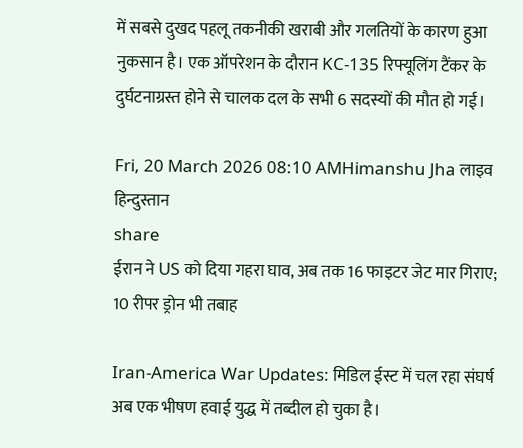में सबसे दुखद पहलू तकनीकी खराबी और गलतियों के कारण हुआ नुकसान है। एक ऑपरेशन के दौरान KC-135 रिफ्यूलिंग टैंकर के दुर्घटनाग्रस्त होने से चालक दल के सभी 6 सदस्यों की मौत हो गई।

Fri, 20 March 2026 08:10 AMHimanshu Jha लाइव हिन्दुस्तान
share
ईरान ने US को दिया गहरा घाव, अब तक 16 फाइटर जेट मार गिराए; 10 रीपर ड्रोन भी तबाह

Iran-America War Updates: मिडिल ईस्ट में चल रहा संघर्ष अब एक भीषण हवाई युद्ध में तब्दील हो चुका है।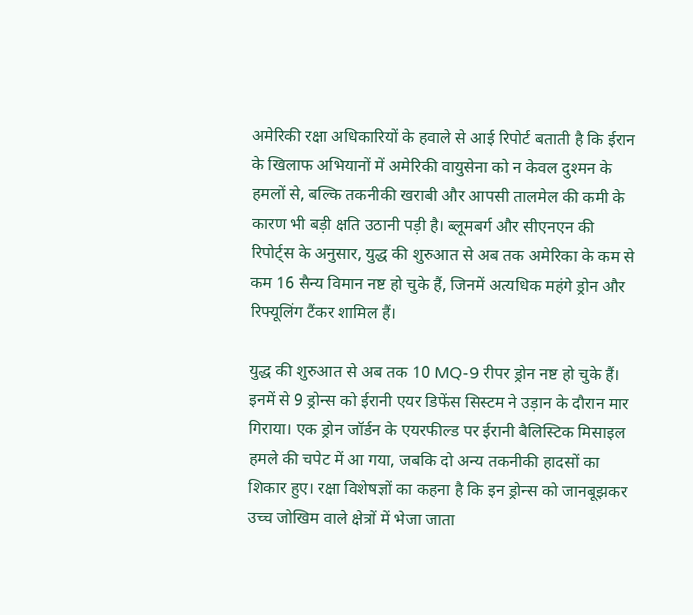अमेरिकी रक्षा अधिकारियों के हवाले से आई रिपोर्ट बताती है कि ईरान के खिलाफ अभियानों में अमेरिकी वायुसेना को न केवल दुश्मन के हमलों से, बल्कि तकनीकी खराबी और आपसी तालमेल की कमी के कारण भी बड़ी क्षति उठानी पड़ी है। ब्लूमबर्ग और सीएनएन की रिपोर्ट्स के अनुसार, युद्ध की शुरुआत से अब तक अमेरिका के कम से कम 16 सैन्य विमान नष्ट हो चुके हैं, जिनमें अत्यधिक महंगे ड्रोन और रिफ्यूलिंग टैंकर शामिल हैं।

युद्ध की शुरुआत से अब तक 10 MQ-9 रीपर ड्रोन नष्ट हो चुके हैं। इनमें से 9 ड्रोन्स को ईरानी एयर डिफेंस सिस्टम ने उड़ान के दौरान मार गिराया। एक ड्रोन जॉर्डन के एयरफील्ड पर ईरानी बैलिस्टिक मिसाइल हमले की चपेट में आ गया, जबकि दो अन्य तकनीकी हादसों का शिकार हुए। रक्षा विशेषज्ञों का कहना है कि इन ड्रोन्स को जानबूझकर उच्च जोखिम वाले क्षेत्रों में भेजा जाता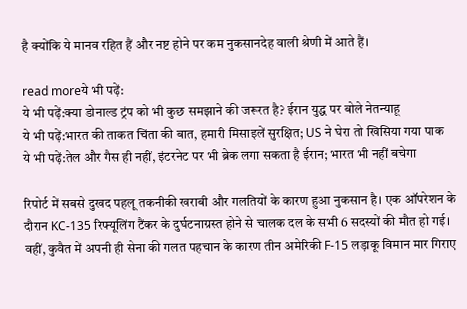है क्योंकि ये मानव रहित हैं और नष्ट होने पर कम नुकसानदेह वाली श्रेणी में आते हैं।

read moreये भी पढ़ें:
ये भी पढ़ें:क्या डोनाल्ड ट्रंप को भी कुछ समझाने की जरूरत है? ईरान युद्ध पर बोले नेतन्याहू
ये भी पढ़ें:भारत की ताकत चिंता की बात, हमारी मिसाइलें सुरक्षित; US ने घेरा तो खिसिया गया पाक
ये भी पढ़ें:तेल और गैस ही नहीं, इंटरनेट पर भी ब्रेक लगा सकता है ईरान; भारत भी नहीं बचेगा

रिपोर्ट में सबसे दुखद पहलू तकनीकी खराबी और गलतियों के कारण हुआ नुकसान है। एक ऑपरेशन के दौरान KC-135 रिफ्यूलिंग टैंकर के दुर्घटनाग्रस्त होने से चालक दल के सभी 6 सदस्यों की मौत हो गई। वहीं, कुवैत में अपनी ही सेना की गलत पहचान के कारण तीन अमेरिकी F-15 लड़ाकू विमान मार गिराए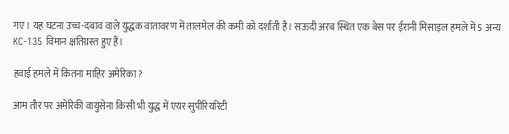गए। यह घटना उच्च-दबाव वाले युद्धक वातावरण में तालमेल की कमी को दर्शाती है। सऊदी अरब स्थित एक बेस पर ईरानी मिसाइल हमले में 5 अन्य KC-135 विमान क्षतिग्रस्त हुए हैं।

हवाई हमले में कितना माहिर अमेरिका?

आम तौर पर अमेरिकी वायुसेना किसी भी युद्ध में एयर सुपीरियरिटी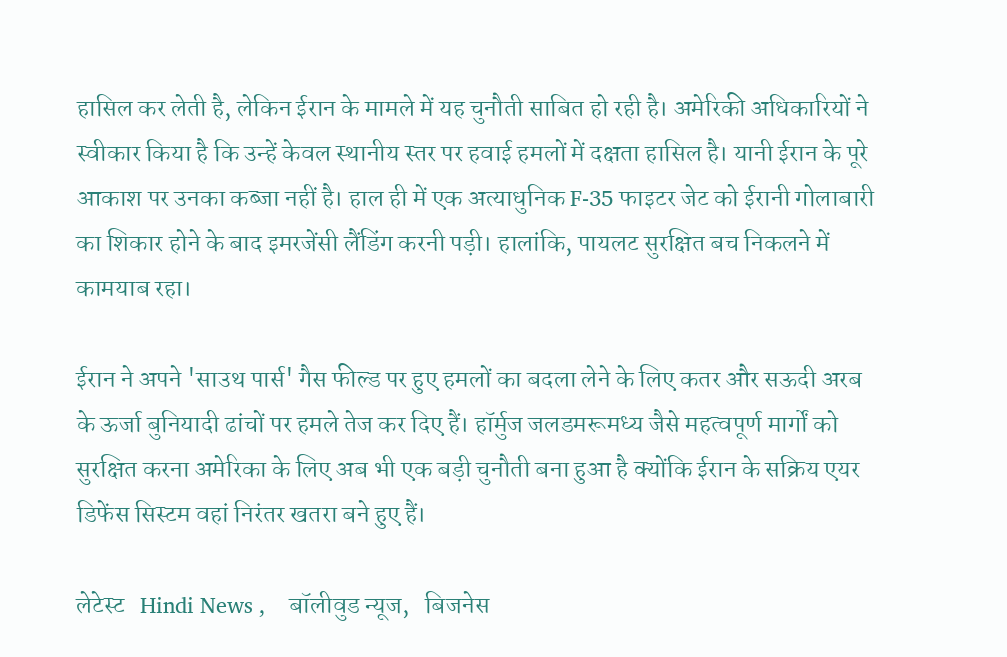हासिल कर लेती है, लेकिन ईरान के मामले में यह चुनौती साबित हो रही है। अमेरिकी अधिकारियों ने स्वीकार किया है कि उन्हें केवल स्थानीय स्तर पर हवाई हमलों में दक्षता हासिल है। यानी ईरान के पूरे आकाश पर उनका कब्जा नहीं है। हाल ही में एक अत्याधुनिक F-35 फाइटर जेट को ईरानी गोलाबारी का शिकार होने के बाद इमरजेंसी लैंडिंग करनी पड़ी। हालांकि, पायलट सुरक्षित बच निकलने में कामयाब रहा।

ईरान ने अपने 'साउथ पार्स' गैस फील्ड पर हुए हमलों का बदला लेने के लिए कतर और सऊदी अरब के ऊर्जा बुनियादी ढांचों पर हमले तेज कर दिए हैं। हॉर्मुज जलडमरूमध्य जैसे महत्वपूर्ण मार्गों को सुरक्षित करना अमेरिका के लिए अब भी एक बड़ी चुनौती बना हुआ है क्योंकि ईरान के सक्रिय एयर डिफेंस सिस्टम वहां निरंतर खतरा बने हुए हैं।

लेटेस्ट   Hindi News ,    बॉलीवुड न्यूज,   बिजनेस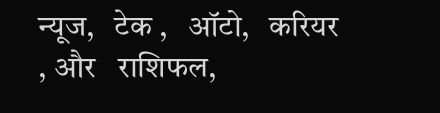न्यूज,   टेक ,   ऑटो,   करियर , और   राशिफल,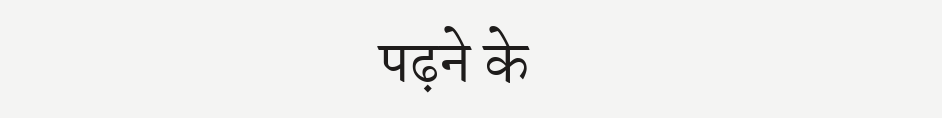पढ़ने के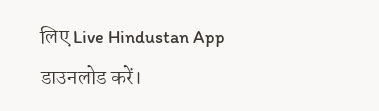लिए Live Hindustan App डाउनलोड करें।